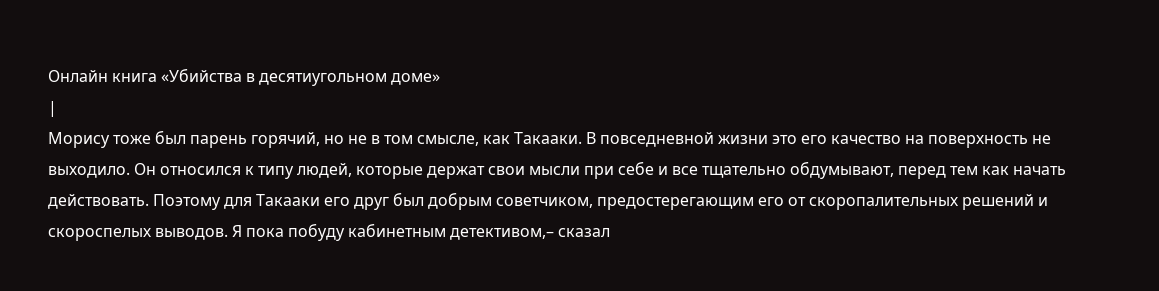Онлайн книга «Убийства в десятиугольном доме»
|
Морису тоже был парень горячий, но не в том смысле, как Такааки. В повседневной жизни это его качество на поверхность не выходило. Он относился к типу людей, которые держат свои мысли при себе и все тщательно обдумывают, перед тем как начать действовать. Поэтому для Такааки его друг был добрым советчиком, предостерегающим его от скоропалительных решений и скороспелых выводов. Я пока побуду кабинетным детективом,– сказал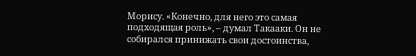Морису. «Конечно, для него это самая подходящая роль», – думал Такааки. Он не собирался принижать свои достоинства,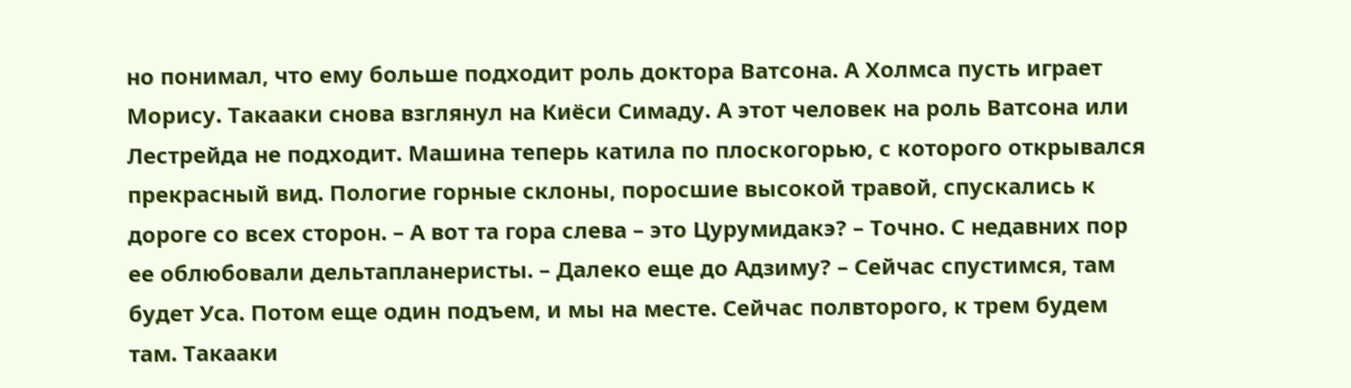но понимал, что ему больше подходит роль доктора Ватсона. А Холмса пусть играет Морису. Такааки снова взглянул на Киёси Симаду. А этот человек на роль Ватсона или Лестрейда не подходит. Машина теперь катила по плоскогорью, с которого открывался прекрасный вид. Пологие горные склоны, поросшие высокой травой, спускались к дороге со всех сторон. – А вот та гора слева – это Цурумидакэ? – Точно. С недавних пор ее облюбовали дельтапланеристы. – Далеко еще до Адзиму? – Сейчас спустимся, там будет Уса. Потом еще один подъем, и мы на месте. Сейчас полвторого, к трем будем там. Такааки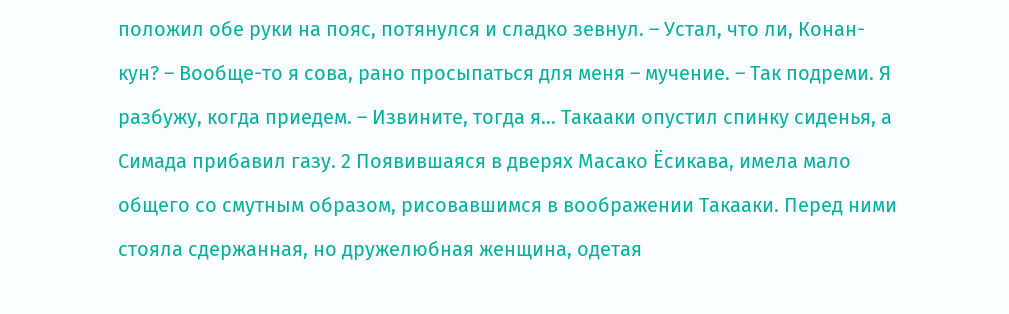положил обе руки на пояс, потянулся и сладко зевнул. – Устал, что ли, Конан-кун? – Вообще-то я сова, рано просыпаться для меня – мучение. – Так подреми. Я разбужу, когда приедем. – Извините, тогда я… Такааки опустил спинку сиденья, а Симада прибавил газу. 2 Появившаяся в дверях Масако Ёсикава, имела мало общего со смутным образом, рисовавшимся в воображении Такааки. Перед ними стояла сдержанная, но дружелюбная женщина, одетая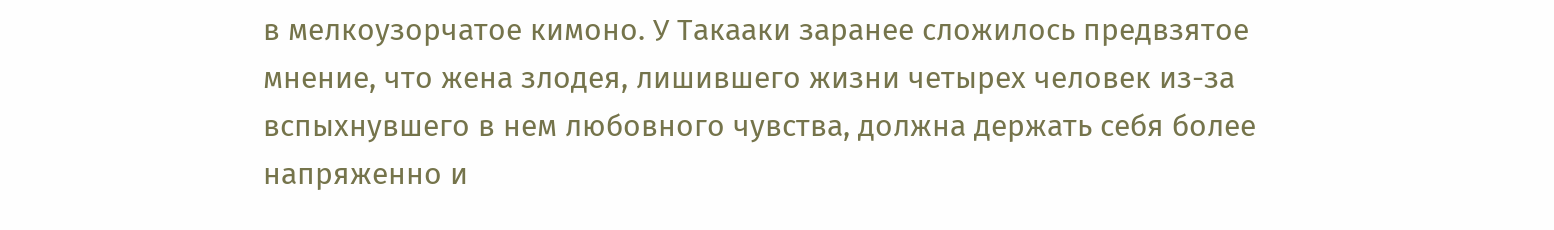в мелкоузорчатое кимоно. У Такааки заранее сложилось предвзятое мнение, что жена злодея, лишившего жизни четырех человек из-за вспыхнувшего в нем любовного чувства, должна держать себя более напряженно и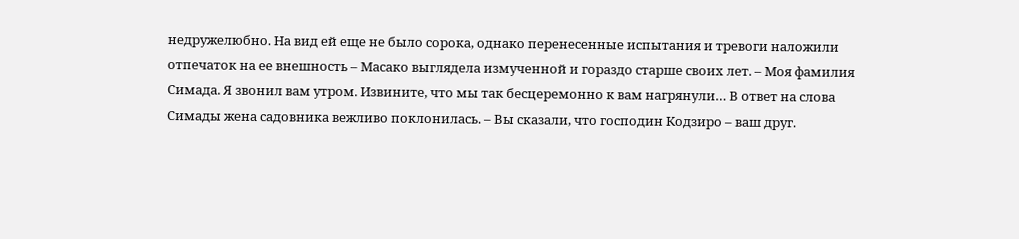недружелюбно. На вид ей еще не было сорока, однако перенесенные испытания и тревоги наложили отпечаток на ее внешность – Масако выглядела измученной и гораздо старше своих лет. – Моя фамилия Симада. Я звонил вам утром. Извините, что мы так бесцеремонно к вам нагрянули… В ответ на слова Симады жена садовника вежливо поклонилась. – Вы сказали, что господин Кодзиро – ваш друг.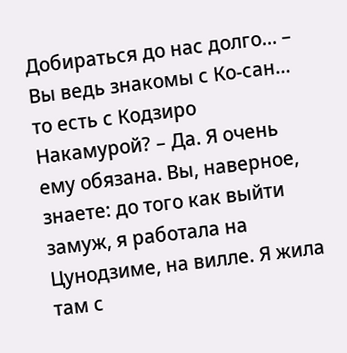Добираться до нас долго… – Вы ведь знакомы с Ко-сан… то есть с Кодзиро Накамурой? – Да. Я очень ему обязана. Вы, наверное, знаете: до того как выйти замуж, я работала на Цунодзиме, на вилле. Я жила там с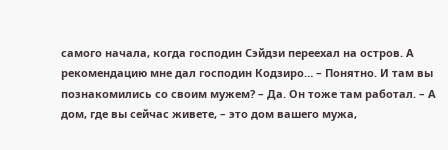самого начала, когда господин Сэйдзи переехал на остров. А рекомендацию мне дал господин Кодзиро… – Понятно. И там вы познакомились со своим мужем? – Да. Он тоже там работал. – А дом, где вы сейчас живете, – это дом вашего мужа,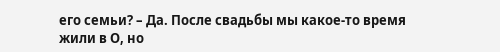его семьи? – Да. После свадьбы мы какое-то время жили в О, но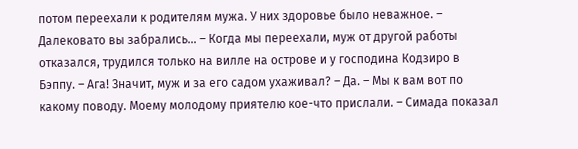потом переехали к родителям мужа. У них здоровье было неважное. – Далековато вы забрались… – Когда мы переехали, муж от другой работы отказался, трудился только на вилле на острове и у господина Кодзиро в Бэппу. – Ага! Значит, муж и за его садом ухаживал? – Да. – Мы к вам вот по какому поводу. Моему молодому приятелю кое-что прислали. – Симада показал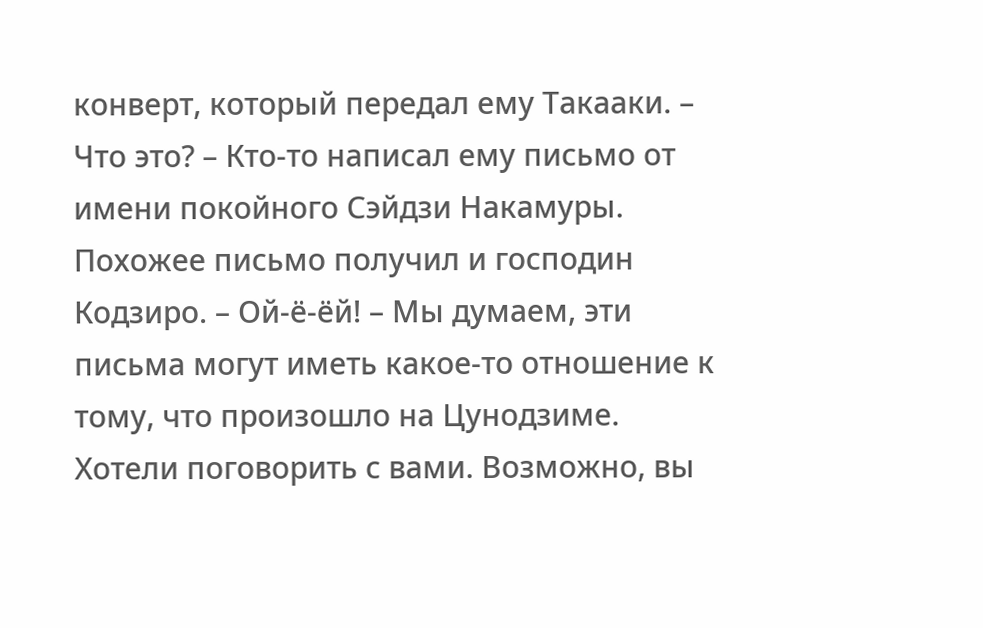конверт, который передал ему Такааки. – Что это? – Кто-то написал ему письмо от имени покойного Сэйдзи Накамуры. Похожее письмо получил и господин Кодзиро. – Ой-ё-ёй! – Мы думаем, эти письма могут иметь какое-то отношение к тому, что произошло на Цунодзиме. Хотели поговорить с вами. Возможно, вы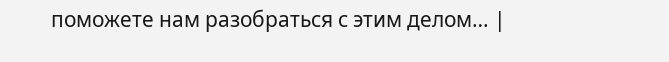поможете нам разобраться с этим делом… |